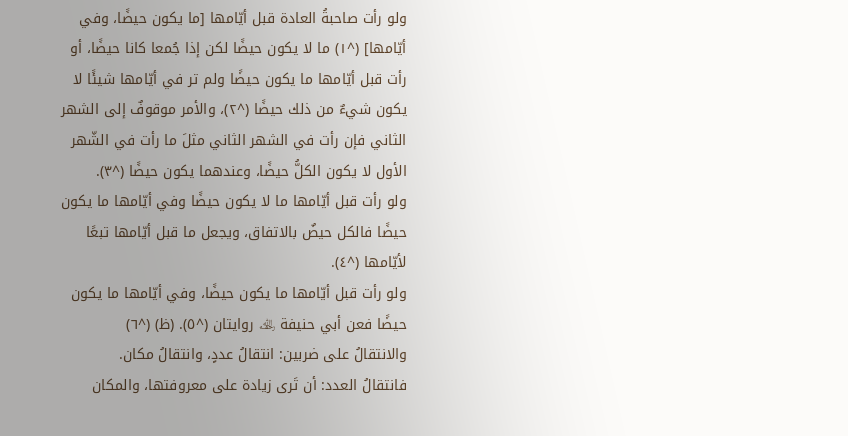ولو رأت صاحبةُ العادة قبل أيّامها [ما يكون حيضًا، وفي أيّامها] (^١) ما لا يكون حيضًا لكن إذا جُمعا كانا حيضًا، أو رأت قبل أيّامها ما يكون حيضًا ولم تر في أيّامها شيئًا لا يكون شيءٌ من ذلك حيضًا (^٢)، والأمر موقوفٌ إلى الشهر الثاني فإن رأت في الشهر الثاني مثلَ ما رأت في الشّهر الأول لا يكون الكلُّ حيضًا، وعندهما يكون حيضًا (^٣).
ولو رأت قبل أيّامها ما لا يكون حيضًا وفي أيّامها ما يكون حيضًا فالكل حيضٌ بالاتفاق، ويجعل ما قبل أيّامها تبعًا لأيّامها (^٤).
ولو رأت قبل أيّامها ما يكون حيضًا، وفي أيّامها ما يكون حيضًا فعن أبي حنيفة ﵀ روايتان (^٥). (ظ) (^٦)
والانتقالُ على ضربين: انتقالُ عددٍ، وانتقالُ مكان.
فانتقالُ العدد: أن تَرى زيادة على معروفتها، والمكان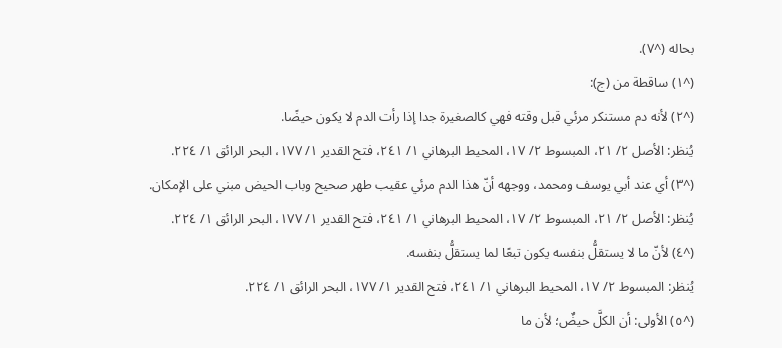بحاله (^٧).
(^١) ساقطة من (ج):
(^٢) لأنه دم مستنكر مرئي قبل وقته فهي كالصغيرة جدا إذا رأت الدم لا يكون حيضًا.
يُنظر: الأصل ٢/ ٢١، المبسوط ٢/ ١٧، المحيط البرهاني ١/ ٢٤١، فتح القدير ١/ ١٧٧، البحر الرائق ١/ ٢٢٤.
(^٣) أي عند أبي يوسف ومحمد، ووجهه أنّ هذا الدم مرئي عقيب طهر صحيح وباب الحيض مبني على الإمكان.
يُنظر: الأصل ٢/ ٢١، المبسوط ٢/ ١٧، المحيط البرهاني ١/ ٢٤١، فتح القدير ١/ ١٧٧، البحر الرائق ١/ ٢٢٤.
(^٤) لأنّ ما لا يستقلُّ بنفسه يكون تبعًا لما يستقلُّ بنفسه.
يُنظر: المبسوط ٢/ ١٧، المحيط البرهاني ١/ ٢٤١، فتح القدير ١/ ١٧٧، البحر الرائق ١/ ٢٢٤.
(^٥) الأولى: أن الكلَّ حيضٌ؛ لأن ما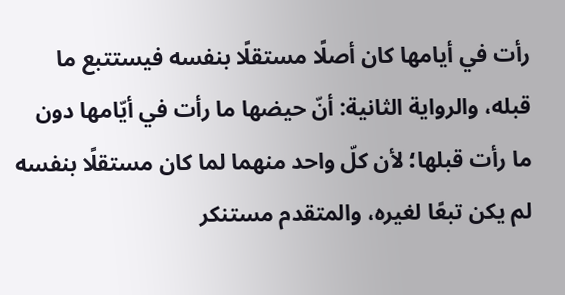رأت في أيامها كان أصلًا مستقلًا بنفسه فيستتبع ما قبله، والرواية الثانية: أنّ حيضها ما رأت في أيّامها دون ما رأت قبلها؛ لأن كلّ واحد منهما لما كان مستقلًا بنفسه لم يكن تبعًا لغيره، والمتقدم مستنكر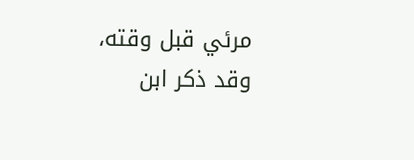مرئي قبل وقته، وقد ذكر ابن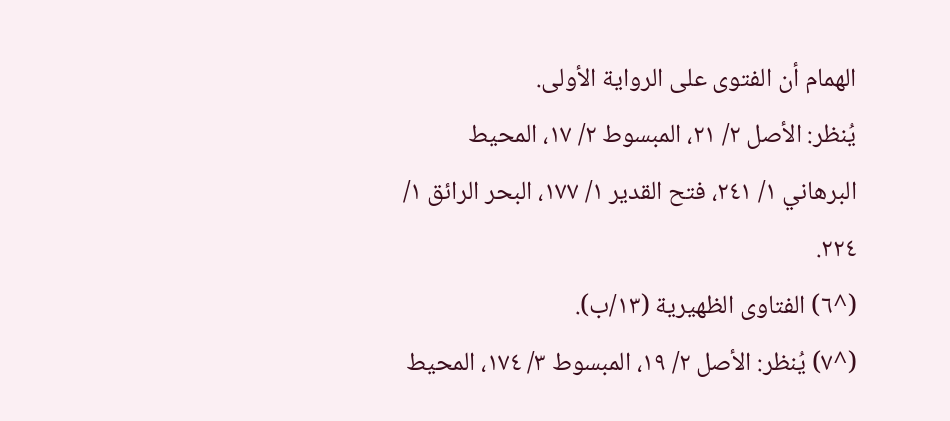الهمام أن الفتوى على الرواية الأولى.
يُنظر: الأصل ٢/ ٢١، المبسوط ٢/ ١٧، المحيط البرهاني ١/ ٢٤١، فتح القدير ١/ ١٧٧، البحر الرائق ١/ ٢٢٤.
(^٦) الفتاوى الظهيرية (١٣/ب).
(^٧) يُنظر: الأصل ٢/ ١٩، المبسوط ٣/ ١٧٤، المحيط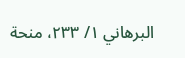البرهاني ١/ ٢٣٣، منحة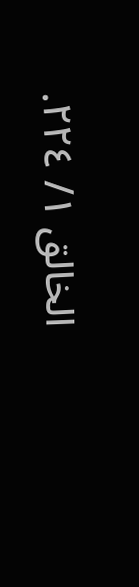الخالق ١/ ٢٢٤.